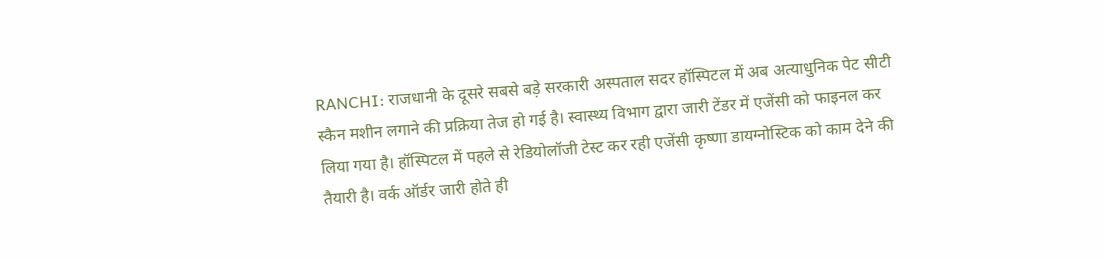RANCHI: राजधानी के दूसरे सबसे बड़े सरकारी अस्पताल सदर हॉस्पिटल में अब अत्याधुनिक पेट सीटी स्कैन मशीन लगाने की प्रक्रिया तेज हो गई है। स्वास्थ्य विभाग द्वारा जारी टेंडर में एजेंसी को फाइनल कर लिया गया है। हॉस्पिटल में पहले से रेडियोलॉजी टेस्ट कर रही एजेंसी कृष्णा डायग्नोस्टिक को काम देने की तैयारी है। वर्क ऑर्डर जारी होते ही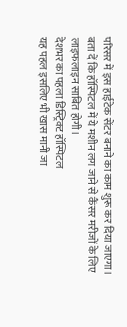परिसर में इस हाईटेक सेंटर बनाने का काम शुरू कर दिया जाएगा। बता दें कि हॉस्पिटल में ये मशीन लग जाने से कैंसर मरीजों के लिए लाइफलाइन साबित होगी।
देशभर का पहला डिस्ट्रिक्ट हॉस्पिटल
यह पहल इसलिए भी खास मानी जा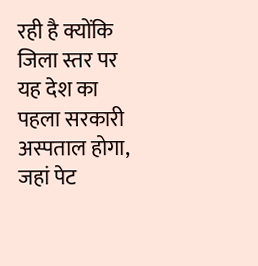रही है क्योंकि जिला स्तर पर यह देश का पहला सरकारी अस्पताल होगा, जहां पेट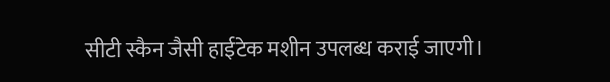सीटी स्कैन जैसी हाईटेक मशीन उपलब्ध कराई जाएगी।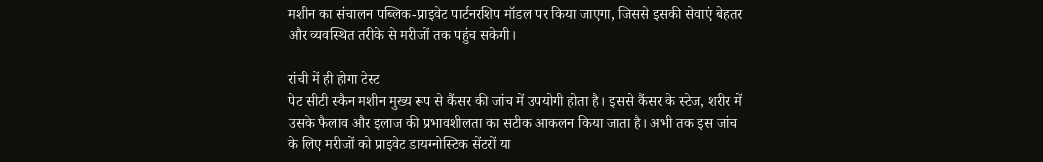मशीन का संचालन पब्लिक-प्राइवेट पार्टनरशिप मॉडल पर किया जाएगा, जिससे इसकी सेवाएं बेहतर और व्यवस्थित तरीके से मरीजों तक पहुंच सकेगी।

रांची में ही होगा टेस्ट
पेट सीटी स्कैन मशीन मुख्य रूप से कैंसर की जांच में उपयोगी होता है। इससे कैंसर के स्टेज, शरीर में उसके फैलाव और इलाज की प्रभावशीलता का सटीक आकलन किया जाता है। अभी तक इस जांच के लिए मरीजों को प्राइवेट डायग्नोस्टिक सेंटरों या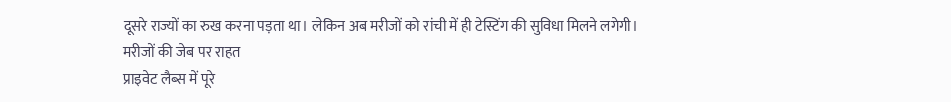दूसरे राज्यों का रुख करना पड़ता था। लेकिन अब मरीजों को रांची में ही टेस्टिंग की सुविधा मिलने लगेगी।
मरीजों की जेब पर राहत
प्राइवेट लैब्स में पूरे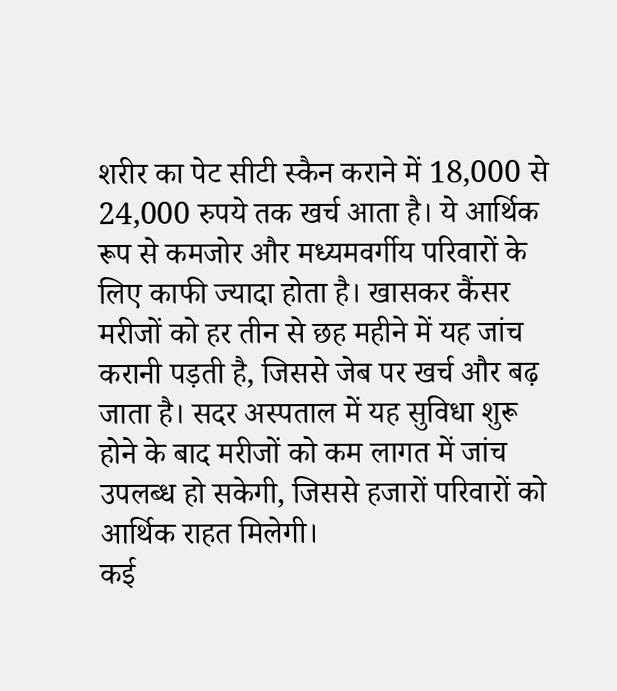शरीर का पेट सीटी स्कैन कराने में 18,000 से 24,000 रुपये तक खर्च आता है। ये आर्थिक रूप से कमजोर और मध्यमवर्गीय परिवारों के लिए काफी ज्यादा होता है। खासकर कैंसर मरीजों को हर तीन से छह महीने में यह जांच करानी पड़ती है, जिससे जेब पर खर्च और बढ़ जाता है। सदर अस्पताल में यह सुविधा शुरू होने के बाद मरीजों को कम लागत में जांच उपलब्ध हो सकेगी, जिससे हजारों परिवारों को आर्थिक राहत मिलेगी।
कई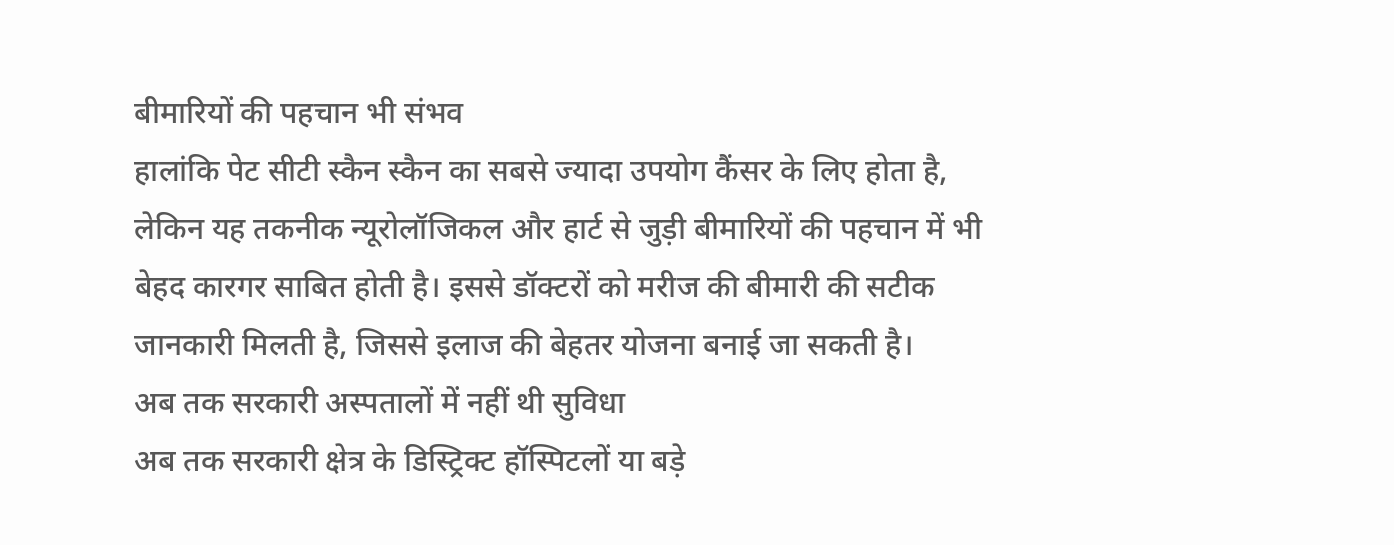बीमारियों की पहचान भी संभव
हालांकि पेट सीटी स्कैन स्कैन का सबसे ज्यादा उपयोग कैंसर के लिए होता है, लेकिन यह तकनीक न्यूरोलॉजिकल और हार्ट से जुड़ी बीमारियों की पहचान में भी बेहद कारगर साबित होती है। इससे डॉक्टरों को मरीज की बीमारी की सटीक जानकारी मिलती है, जिससे इलाज की बेहतर योजना बनाई जा सकती है।
अब तक सरकारी अस्पतालों में नहीं थी सुविधा
अब तक सरकारी क्षेत्र के डिस्ट्रिक्ट हॉस्पिटलों या बड़े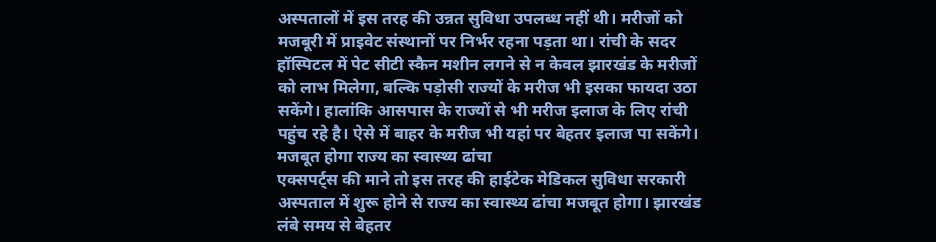अस्पतालों में इस तरह की उन्नत सुविधा उपलब्ध नहीं थी। मरीजों को मजबूरी में प्राइवेट संस्थानों पर निर्भर रहना पड़ता था। रांची के सदर हॉस्पिटल में पेट सीटी स्कैन मशीन लगने से न केवल झारखंड के मरीजों को लाभ मिलेगा, बल्कि पड़ोसी राज्यों के मरीज भी इसका फायदा उठा सकेंगे। हालांकि आसपास के राज्यों से भी मरीज इलाज के लिए रांची पहुंच रहे है। ऐसे में बाहर के मरीज भी यहां पर बेहतर इलाज पा सकेंगे।
मजबूत होगा राज्य का स्वास्थ्य ढांचा
एक्सपर्ट्स की माने तो इस तरह की हाईटेक मेडिकल सुविधा सरकारी अस्पताल में शुरू होने से राज्य का स्वास्थ्य ढांचा मजबूत होगा। झारखंड लंबे समय से बेहतर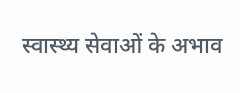स्वास्थ्य सेवाओं के अभाव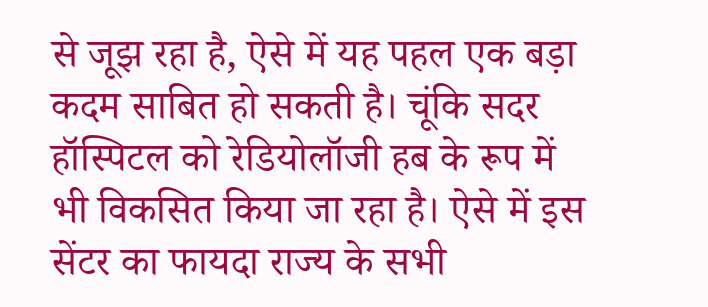से जूझ रहा है, ऐसे में यह पहल एक बड़ा कदम साबित हो सकती है। चूंकि सदर हॉस्पिटल को रेडियोलॉजी हब के रूप में भी विकसित किया जा रहा है। ऐसे में इस सेंटर का फायदा राज्य के सभी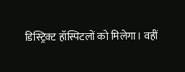डिस्ट्रिक्ट हॉस्पिटलों को मिलेगा। वहीं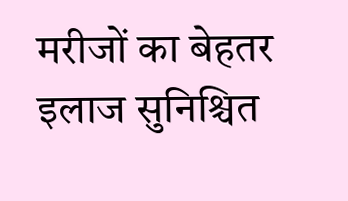मरीजों का बेहतर इलाज सुनिश्चित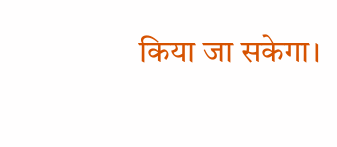किया जा सकेगा।